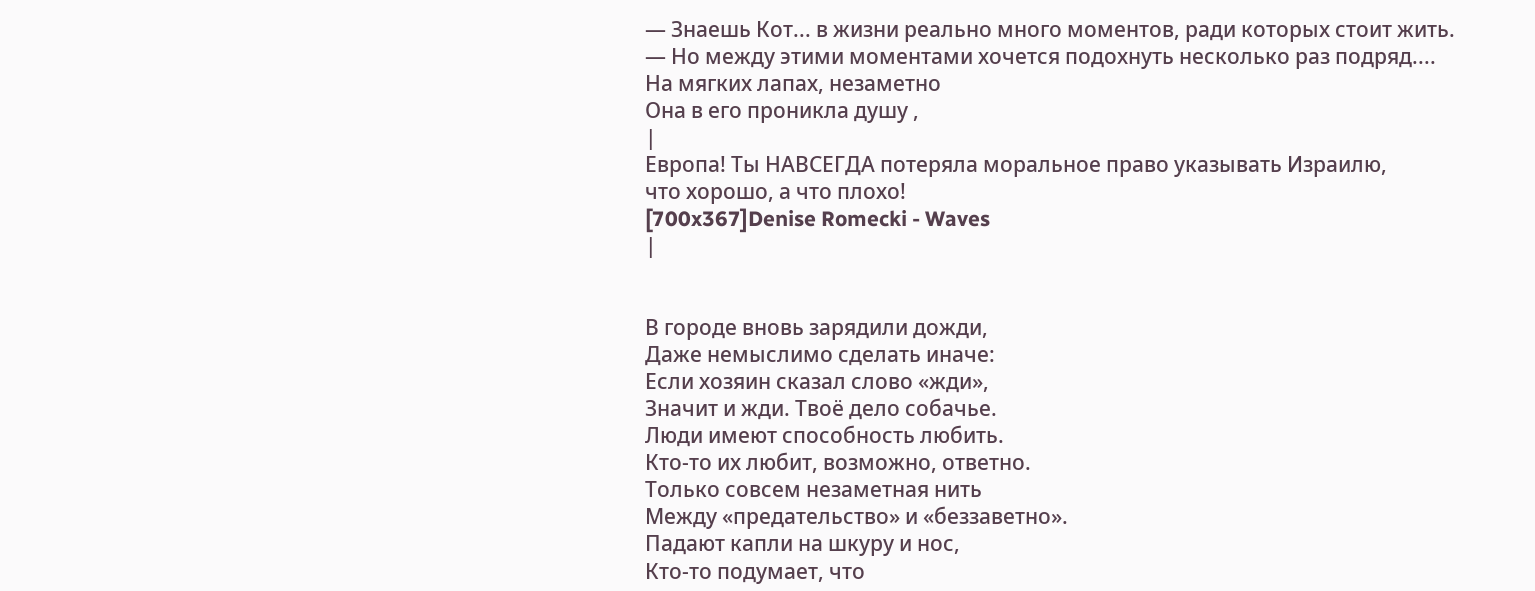— Знаешь Кот... в жизни реально много моментов, ради которых стоит жить.
— Но между этими моментами хочется подохнуть несколько раз подряд....
На мягких лапах, незаметно
Она в его проникла душу ,
|
Европа! Ты НАВСЕГДА потеряла моральное право указывать Израилю,
что хорошо, а что плохо!
[700x367]Denise Romecki - Waves
|


В городе вновь зарядили дожди,
Даже немыслимо сделать иначе:
Если хозяин сказал слово «жди»,
Значит и жди. Твоё дело собачье.
Люди имеют способность любить.
Кто-то их любит, возможно, ответно.
Только совсем незаметная нить
Между «предательство» и «беззаветно».
Падают капли на шкуру и нос,
Кто-то подумает, что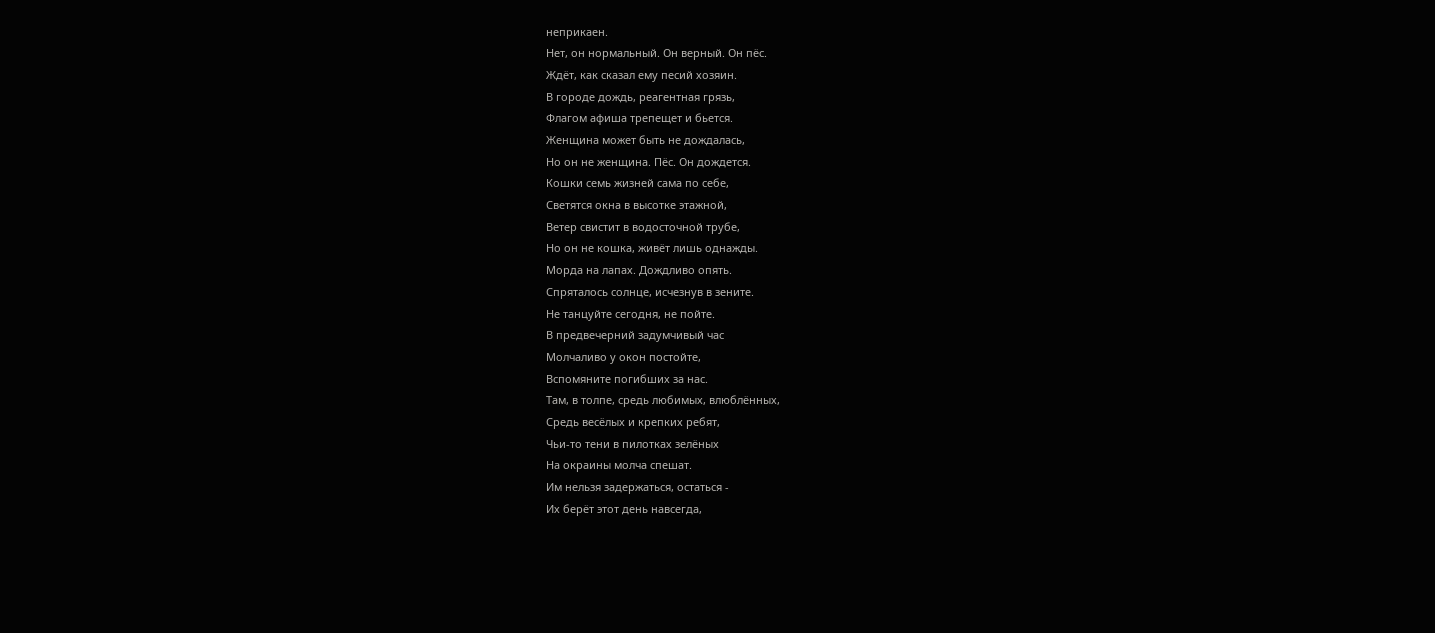неприкаен.
Нет, он нормальный. Он верный. Он пёс.
Ждёт, как сказал ему песий хозяин.
В городе дождь, реагентная грязь,
Флагом афиша трепещет и бьется.
Женщина может быть не дождалась,
Но он не женщина. Пёс. Он дождется.
Кошки семь жизней сама по себе,
Светятся окна в высотке этажной,
Ветер свистит в водосточной трубе,
Но он не кошка, живёт лишь однажды.
Морда на лапах. Дождливо опять.
Спряталось солнце, исчезнув в зените.
Не танцуйте сегодня, не пойте.
В предвечерний задумчивый час
Молчаливо у окон постойте,
Вспомяните погибших за нас.
Там, в толпе, средь любимых, влюблённых,
Средь весёлых и крепких ребят,
Чьи-то тени в пилотках зелёных
На окраины молча спешат.
Им нельзя задержаться, остаться -
Их берёт этот день навсегда,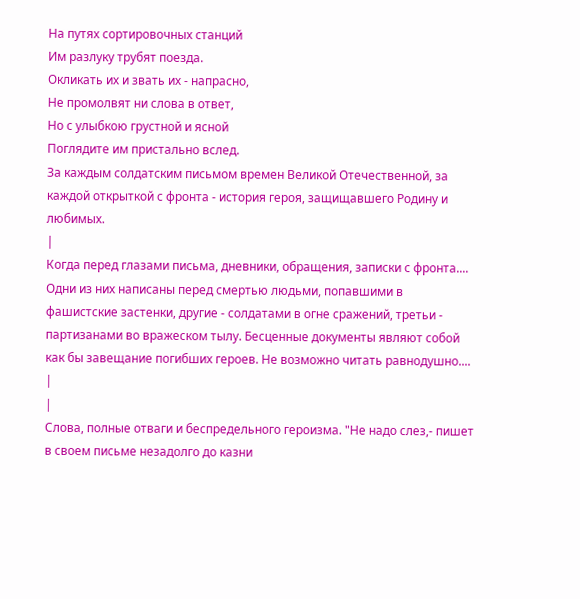На путях сортировочных станций
Им разлуку трубят поезда.
Окликать их и звать их - напрасно,
Не промолвят ни слова в ответ,
Но с улыбкою грустной и ясной
Поглядите им пристально вслед.
За каждым солдатским письмом времен Великой Отечественной, за каждой открыткой с фронта - история героя, защищавшего Родину и любимых.
|
Когда перед глазами письма, дневники, обращения, записки с фронта.... Одни из них написаны перед смертью людьми, попавшими в фашистские застенки, другие - солдатами в огне сражений, третьи - партизанами во вражеском тылу. Бесценные документы являют собой как бы завещание погибших героев. Не возможно читать равнодушно....
|
|
Слова, полные отваги и беспредельного героизма. "Не надо слез,- пишет в своем письме незадолго до казни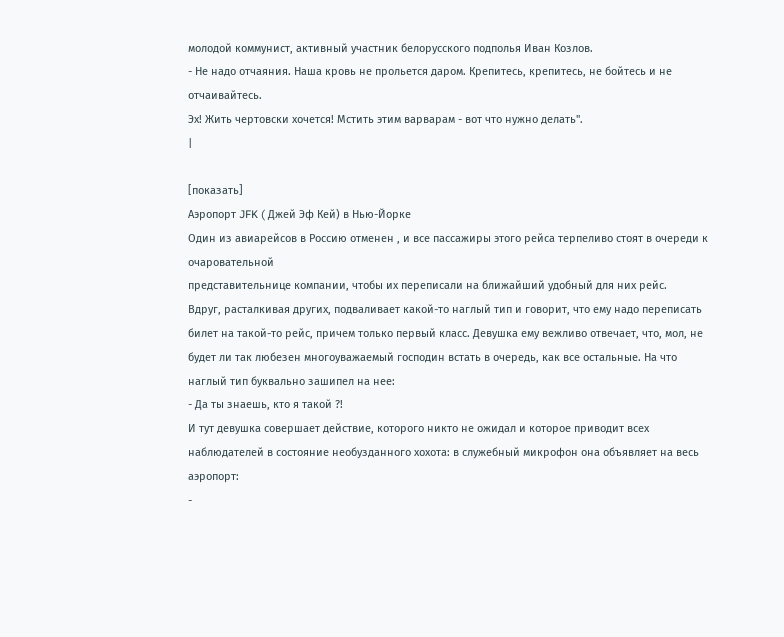молодой коммунист, активный участник белорусского подполья Иван Козлов.
- Не надо отчаяния. Наша кровь не прольется даром. Крепитесь, крепитесь, не бойтесь и не отчаивайтесь.
Эх! Жить чертовски хочется! Мстить этим варварам - вот что нужно делать".
|

[показать]
Аэропорт JFK ( Джей Эф Кей) в Нью-Йорке
Один из авиарейсов в Россию отменен , и все пассажиры этого рейса терпеливо стоят в очереди к очаровательной
представительнице компании, чтобы их переписали на ближайший удобный для них рейс.
Вдруг, расталкивая других, подваливает какой-то наглый тип и говорит, что ему надо переписать билет на такой-то рейс, причем только первый класс. Девушка ему вежливо отвечает, что, мол, не будет ли так любезен многоуважаемый господин встать в очередь, как все остальные. На что наглый тип буквально зашипел на нее:
- Да ты знаешь, кто я такой ?!
И тут девушка совершает действие, которого никто не ожидал и которое приводит всех наблюдателей в состояние необузданного хохота: в служебный микрофон она объявляет на весь аэропорт:
-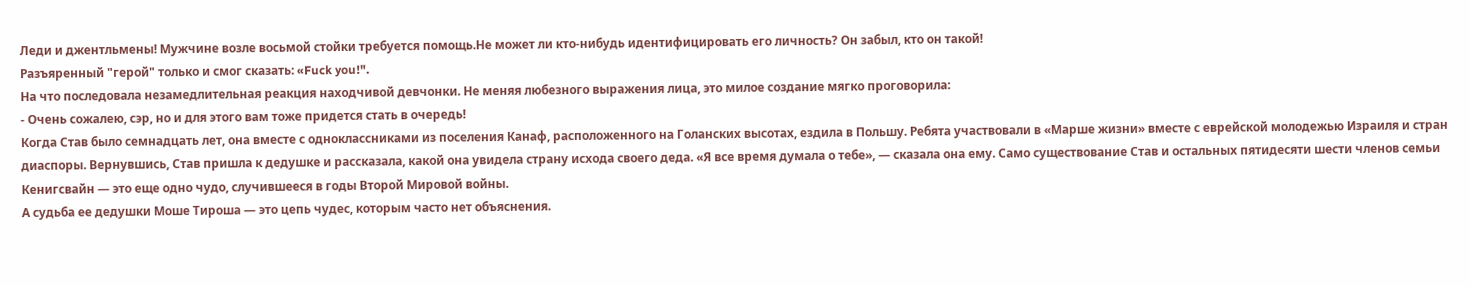Леди и джентльмены! Мужчине возле восьмой стойки требуется помощь.Не может ли кто-нибудь идентифицировать его личность? Он забыл, кто он такой!
Разъяренный "герой" только и смог сказать: «Fuck you!".
На что последовала незамедлительная реакция находчивой девчонки. Не меняя любезного выражения лица, это милое создание мягко проговорила:
- Очень сожалею, сэр, но и для этого вам тоже придется стать в очередь!
Когда Став было семнадцать лет, она вместе с одноклассниками из поселения Канаф, расположенного на Голанских высотах, ездила в Польшу. Ребята участвовали в «Марше жизни» вместе с еврейской молодежью Израиля и стран диаспоры. Вернувшись, Став пришла к дедушке и рассказала, какой она увидела страну исхода своего деда. «Я все время думала о тебе», — сказала она ему. Само существование Став и остальных пятидесяти шести членов семьи Кенигсвайн — это еще одно чудо, случившееся в годы Второй Мировой войны.
А судьба ее дедушки Моше Тироша — это цепь чудес, которым часто нет объяснения.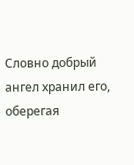Словно добрый ангел хранил его, оберегая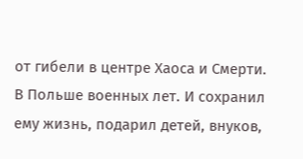от гибели в центре Хаоса и Смерти. В Польше военных лет. И сохранил ему жизнь, подарил детей, внуков,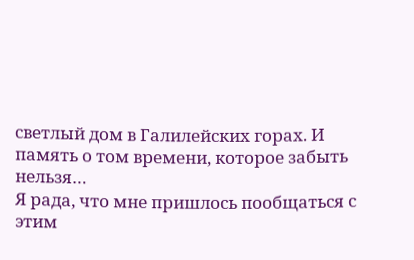светлый дом в Галилейских горах. И память о том времени, которое забыть нельзя…
Я рада, что мне пришлось пообщаться с этим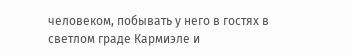человеком, побывать у него в гостях в светлом граде Кармиэле и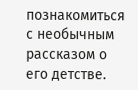познакомиться с необычным рассказом о его детстве.